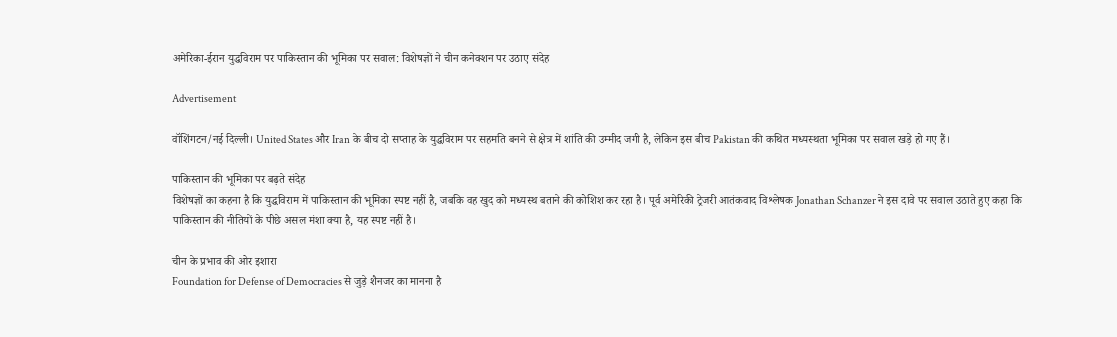अमेरिका-ईरान युद्धविराम पर पाकिस्तान की भूमिका पर सवाल: विशेषज्ञों ने चीन कनेक्शन पर उठाए संदेह

Advertisement

वॉशिंगटन/नई दिल्ली। United States और Iran के बीच दो सप्ताह के युद्धविराम पर सहमति बनने से क्षेत्र में शांति की उम्मीद जगी है, लेकिन इस बीच Pakistan की कथित मध्यस्थता भूमिका पर सवाल खड़े हो गए हैं।

पाकिस्तान की भूमिका पर बढ़ते संदेह
विशेषज्ञों का कहना है कि युद्धविराम में पाकिस्तान की भूमिका स्पष्ट नहीं है, जबकि वह खुद को मध्यस्थ बताने की कोशिश कर रहा है। पूर्व अमेरिकी ट्रेजरी आतंकवाद विश्लेषक Jonathan Schanzer ने इस दावे पर सवाल उठाते हुए कहा कि पाकिस्तान की नीतियों के पीछे असल मंशा क्या है, यह स्पष्ट नहीं है।

चीन के प्रभाव की ओर इशारा
Foundation for Defense of Democracies से जुड़े शैनजर का मानना है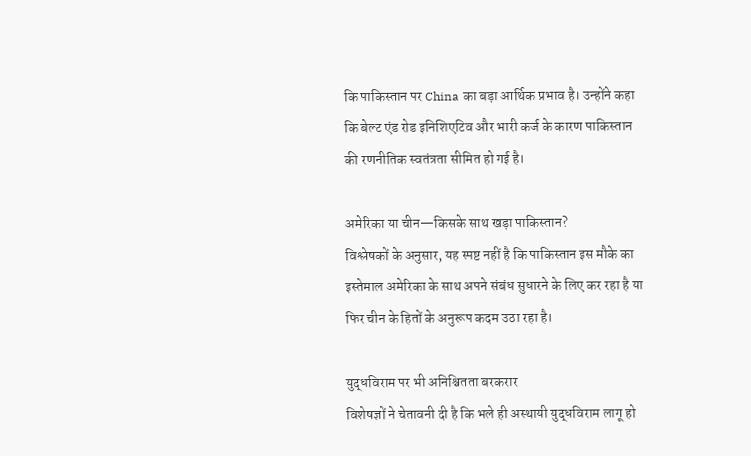कि पाकिस्तान पर China का बड़ा आर्थिक प्रभाव है। उन्होंने कहा कि बेल्ट एंड रोड इनिशिएटिव और भारी कर्ज के कारण पाकिस्तान की रणनीतिक स्वतंत्रता सीमित हो गई है।

अमेरिका या चीन—किसके साथ खड़ा पाकिस्तान?
विश्लेषकों के अनुसार, यह स्पष्ट नहीं है कि पाकिस्तान इस मौके का इस्तेमाल अमेरिका के साथ अपने संबंध सुधारने के लिए कर रहा है या फिर चीन के हितों के अनुरूप कदम उठा रहा है।

युद्धविराम पर भी अनिश्चितता बरकरार
विशेषज्ञों ने चेतावनी दी है कि भले ही अस्थायी युद्धविराम लागू हो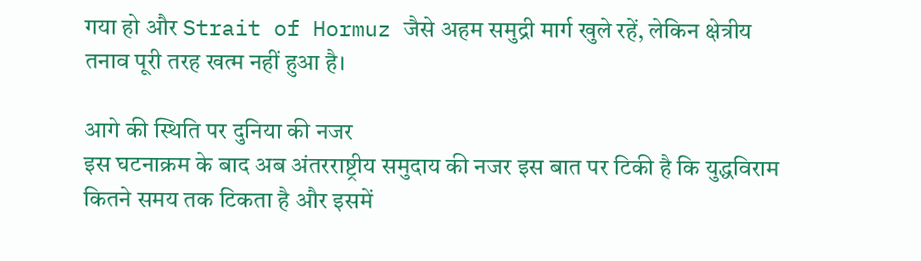गया हो और Strait of Hormuz जैसे अहम समुद्री मार्ग खुले रहें, लेकिन क्षेत्रीय तनाव पूरी तरह खत्म नहीं हुआ है।

आगे की स्थिति पर दुनिया की नजर
इस घटनाक्रम के बाद अब अंतरराष्ट्रीय समुदाय की नजर इस बात पर टिकी है कि युद्धविराम कितने समय तक टिकता है और इसमें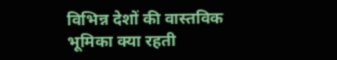विभिन्न देशों की वास्तविक भूमिका क्या रहती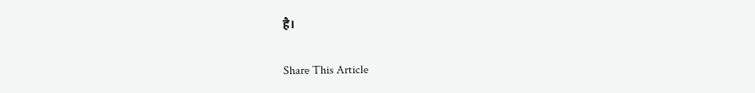है।

Share This Article